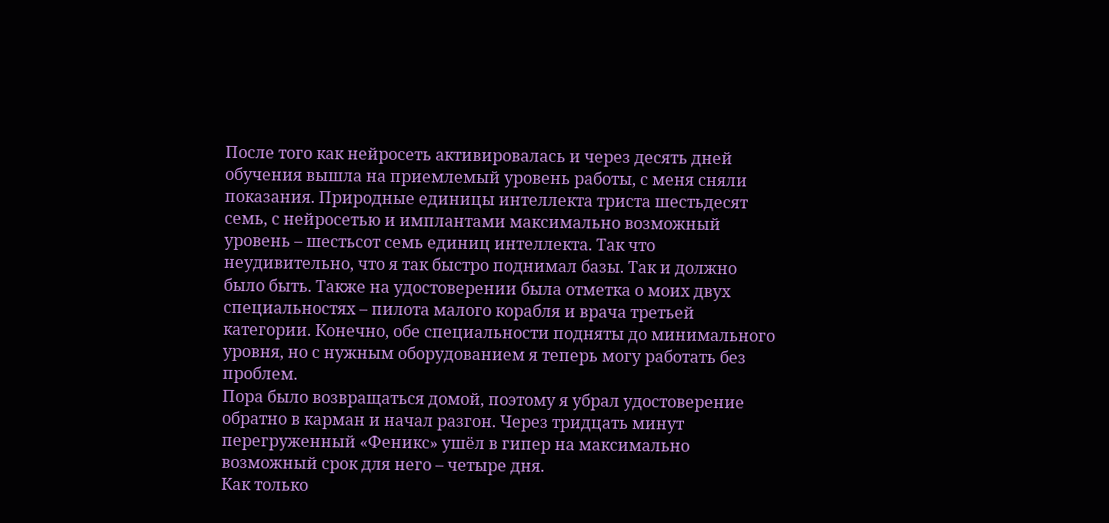После того как нейросеть активировалась и через десять дней обучения вышла на приемлемый уровень работы, с меня сняли показания. Природные единицы интеллекта триста шестьдесят семь, с нейросетью и имплантами максимально возможный уровень – шестьсот семь единиц интеллекта. Так что неудивительно, что я так быстро поднимал базы. Так и должно было быть. Также на удостоверении была отметка о моих двух специальностях – пилота малого корабля и врача третьей категории. Конечно, обе специальности подняты до минимального уровня, но с нужным оборудованием я теперь могу работать без проблем.
Пора было возвращаться домой, поэтому я убрал удостоверение обратно в карман и начал разгон. Через тридцать минут перегруженный «Феникс» ушёл в гипер на максимально возможный срок для него – четыре дня.
Как только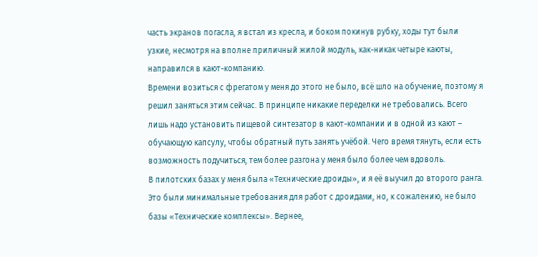часть экранов погасла, я встал из кресла, и боком покинув рубку, ходы тут были узкие, несмотря на вполне приличный жилой модуль, как-никак четыре каюты, направился в кают-компанию.
Времени возиться с фрегатом у меня до этого не было, всё шло на обучение, поэтому я решил заняться этим сейчас. В принципе никакие переделки не требовались. Всего лишь надо установить пищевой синтезатор в кают-компании и в одной из кают – обучающую капсулу, чтобы обратный путь занять учёбой. Чего время тянуть, если есть возможность подучиться, тем более разгона у меня было более чем вдоволь.
В пилотских базах у меня была «Технические дроиды», и я её выучил до второго ранга. Это были минимальные требования для работ с дроидами, но, к сожалению, не было базы «Технические комплексы». Вернее,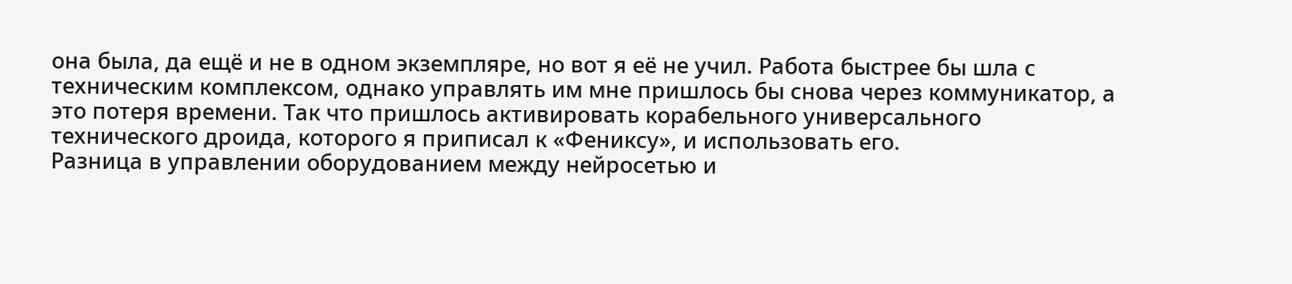она была, да ещё и не в одном экземпляре, но вот я её не учил. Работа быстрее бы шла с техническим комплексом, однако управлять им мне пришлось бы снова через коммуникатор, а это потеря времени. Так что пришлось активировать корабельного универсального технического дроида, которого я приписал к «Фениксу», и использовать его.
Разница в управлении оборудованием между нейросетью и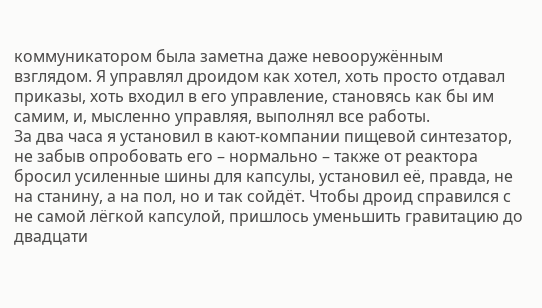коммуникатором была заметна даже невооружённым взглядом. Я управлял дроидом как хотел, хоть просто отдавал приказы, хоть входил в его управление, становясь как бы им самим, и, мысленно управляя, выполнял все работы.
За два часа я установил в кают-компании пищевой синтезатор, не забыв опробовать его – нормально – также от реактора бросил усиленные шины для капсулы, установил её, правда, не на станину, а на пол, но и так сойдёт. Чтобы дроид справился с не самой лёгкой капсулой, пришлось уменьшить гравитацию до двадцати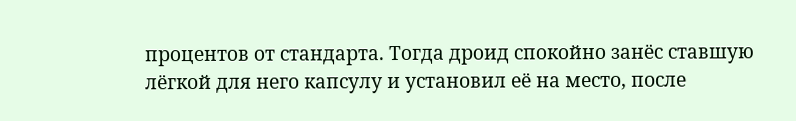процентов от стандарта. Тогда дроид спокойно занёс ставшую лёгкой для него капсулу и установил её на место, после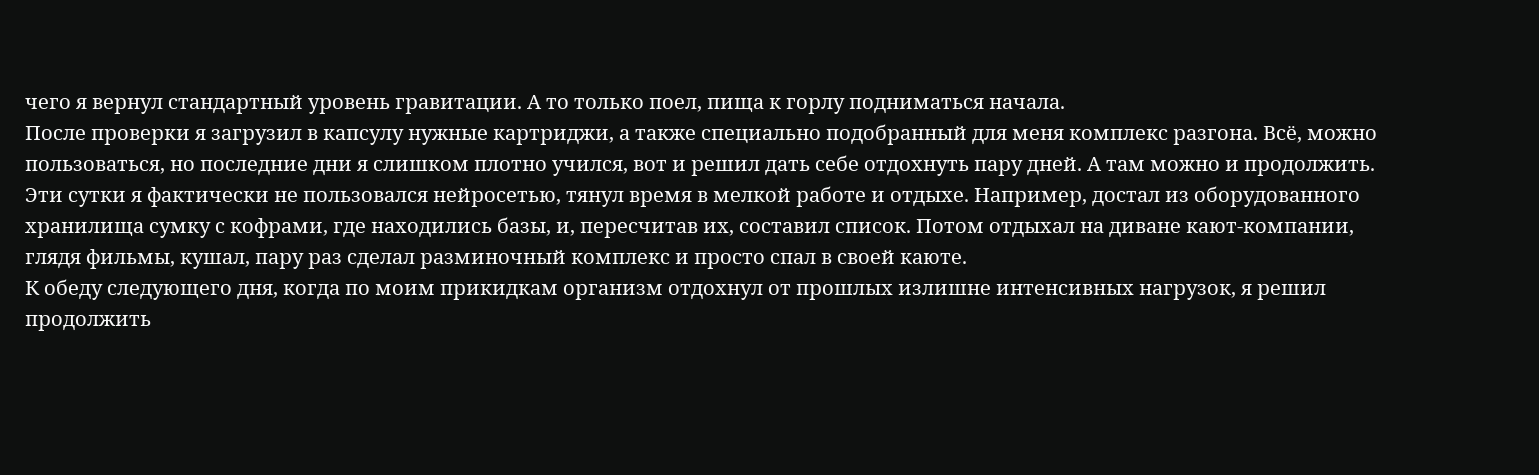чего я вернул стандартный уровень гравитации. А то только поел, пища к горлу подниматься начала.
После проверки я загрузил в капсулу нужные картриджи, а также специально подобранный для меня комплекс разгона. Всё, можно пользоваться, но последние дни я слишком плотно учился, вот и решил дать себе отдохнуть пару дней. А там можно и продолжить.
Эти сутки я фактически не пользовался нейросетью, тянул время в мелкой работе и отдыхе. Например, достал из оборудованного хранилища сумку с кофрами, где находились базы, и, пересчитав их, составил список. Потом отдыхал на диване кают-компании, глядя фильмы, кушал, пару раз сделал разминочный комплекс и просто спал в своей каюте.
К обеду следующего дня, когда по моим прикидкам организм отдохнул от прошлых излишне интенсивных нагрузок, я решил продолжить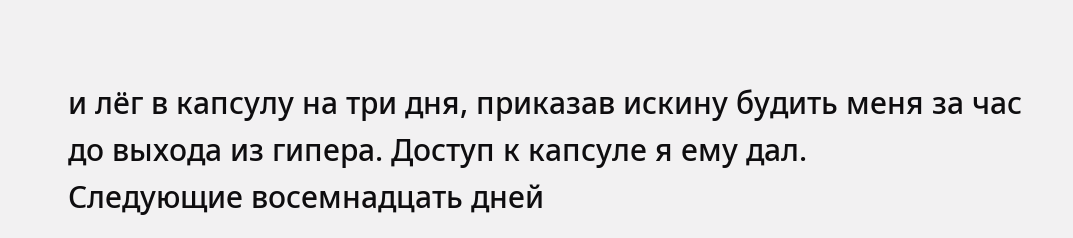и лёг в капсулу на три дня, приказав искину будить меня за час до выхода из гипера. Доступ к капсуле я ему дал.
Следующие восемнадцать дней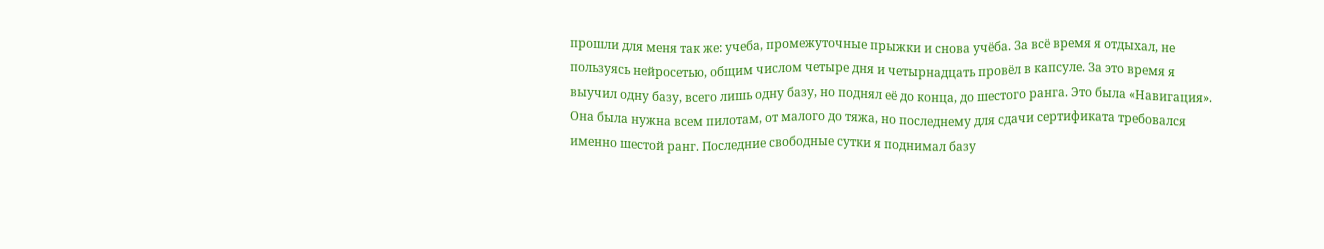прошли для меня так же: учеба, промежуточные прыжки и снова учёба. За всё время я отдыхал, не пользуясь нейросетью, общим числом четыре дня и четырнадцать провёл в капсуле. За это время я выучил одну базу, всего лишь одну базу, но поднял её до конца, до шестого ранга. Это была «Навигация». Она была нужна всем пилотам, от малого до тяжа, но последнему для сдачи сертификата требовался именно шестой ранг. Последние свободные сутки я поднимал базу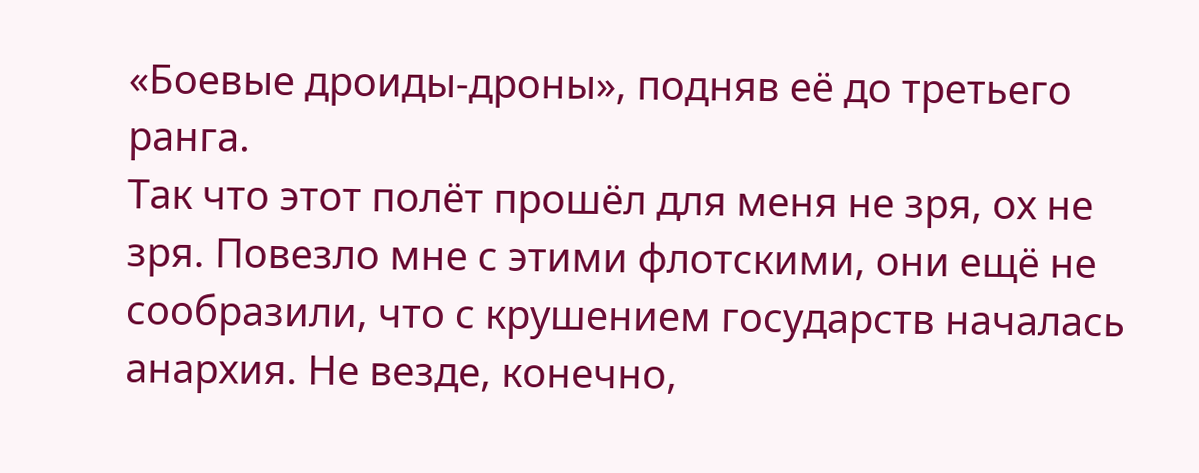«Боевые дроиды-дроны», подняв её до третьего ранга.
Так что этот полёт прошёл для меня не зря, ох не зря. Повезло мне с этими флотскими, они ещё не сообразили, что с крушением государств началась анархия. Не везде, конечно,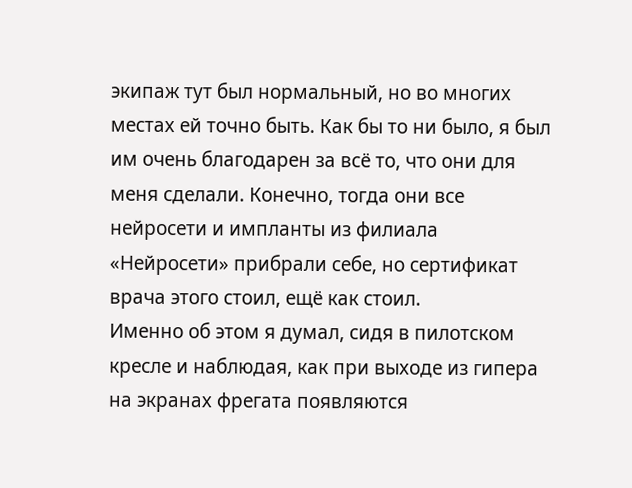экипаж тут был нормальный, но во многих местах ей точно быть. Как бы то ни было, я был им очень благодарен за всё то, что они для меня сделали. Конечно, тогда они все нейросети и импланты из филиала «Нейросети» прибрали себе, но сертификат врача этого стоил, ещё как стоил.
Именно об этом я думал, сидя в пилотском кресле и наблюдая, как при выходе из гипера на экранах фрегата появляются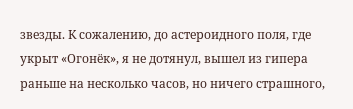звезды. К сожалению, до астероидного поля, где укрыт «Огонёк», я не дотянул, вышел из гипера раньше на несколько часов, но ничего страшного,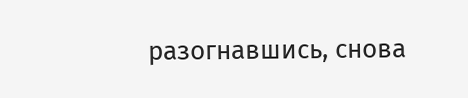разогнавшись, снова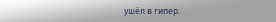ушёл в гипер.